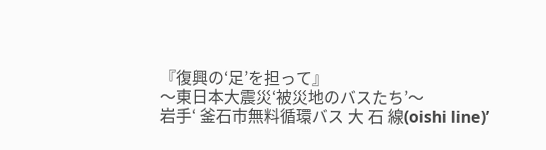『復興の‘足’を担って』
〜東日本大震災‘被災地のバスたち’〜
岩手‘ 釜石市無料循環バス 大 石 線(oishi line)’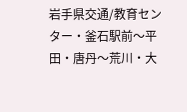岩手県交通/教育センター・釜石駅前〜平田・唐丹〜荒川・大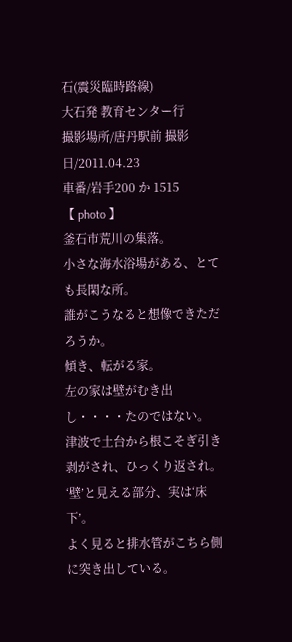石(震災臨時路線)
大石発 教育センター行
撮影場所/唐丹駅前 撮影日/2011.04.23
車番/岩手200 か 1515
【 photo 】
釜石市荒川の集落。
小さな海水浴場がある、とても長閑な所。
誰がこうなると想像できただろうか。
傾き、転がる家。
左の家は壁がむき出し・・・・たのではない。
津波で土台から根こそぎ引き剥がされ、ひっくり返され。
‘壁’と見える部分、実は‘床下’。
よく見ると排水管がこちら側に突き出している。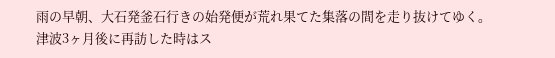雨の早朝、大石発釜石行きの始発便が荒れ果てた集落の間を走り抜けてゆく。
津波3ヶ月後に再訪した時はス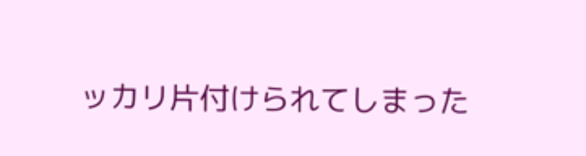ッカリ片付けられてしまった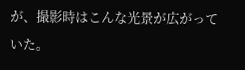が、撮影時はこんな光景が広がっていた。